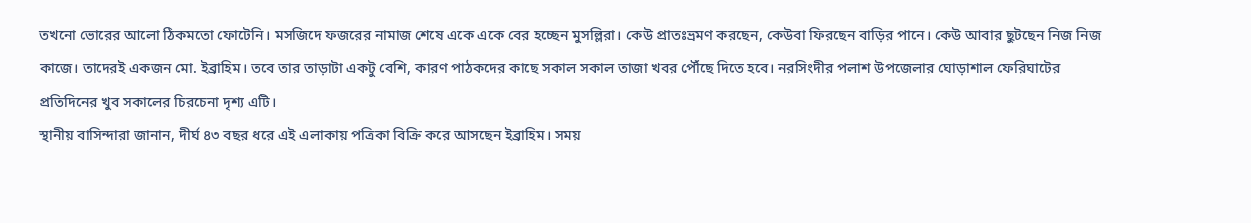তখনো ভোরের আলো ঠিকমতো ফোটেনি। মসজিদে ফজরের নামাজ শেষে একে একে বের হচ্ছেন মুসল্লিরা। কেউ প্রাতঃভ্রমণ করছেন, কেউবা ফিরছেন বাড়ির পানে। কেউ আবার ছুটছেন নিজ নিজ কাজে। তাদেরই একজন মো. ইব্রাহিম। তবে তার তাড়াটা একটু বেশি, কারণ পাঠকদের কাছে সকাল সকাল তাজা খবর পৌঁছে দিতে হবে। নরসিংদীর পলাশ উপজেলার ঘোড়াশাল ফেরিঘাটের প্রতিদিনের খুব সকালের চিরচেনা দৃশ্য এটি।
স্থানীয় বাসিন্দারা জানান, দীর্ঘ ৪৩ বছর ধরে এই এলাকায় পত্রিকা বিক্রি করে আসছেন ইব্রাহিম। সময়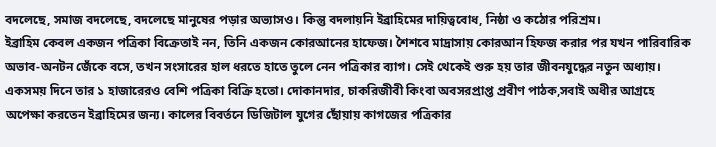বদলেছে, সমাজ বদলেছে, বদলেছে মানুষের পড়ার অভ্যাসও। কিন্তু বদলায়নি ইব্রাহিমের দায়িত্ববোধ, নিষ্ঠা ও কঠোর পরিশ্রম।
ইব্রাহিম কেবল একজন পত্রিকা বিক্রেতাই নন, তিনি একজন কোরআনের হাফেজ। শৈশবে মাদ্রাসায় কোরআন হিফজ করার পর যখন পারিবারিক অভাব-অনটন জেঁকে বসে, তখন সংসারের হাল ধরতে হাতে তুলে নেন পত্রিকার ব্যাগ। সেই থেকেই শুরু হয় তার জীবনযুদ্ধের নতুন অধ্যায়।
একসময় দিনে তার ১ হাজারেরও বেশি পত্রিকা বিক্রি হতো। দোকানদার, চাকরিজীবী কিংবা অবসরপ্রাপ্ত প্রবীণ পাঠক,সবাই অধীর আগ্রহে অপেক্ষা করতেন ইব্রাহিমের জন্য। কালের বিবর্তনে ডিজিটাল যুগের ছোঁয়ায় কাগজের পত্রিকার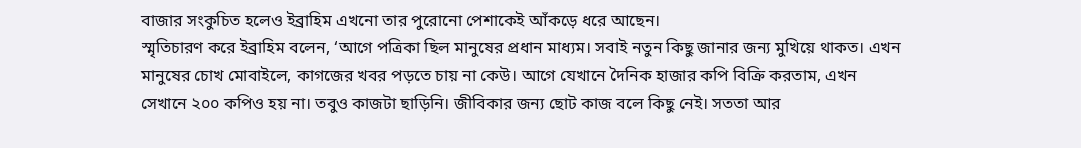বাজার সংকুচিত হলেও ইব্রাহিম এখনো তার পুরোনো পেশাকেই আঁকড়ে ধরে আছেন।
স্মৃতিচারণ করে ইব্রাহিম বলেন, ‘আগে পত্রিকা ছিল মানুষের প্রধান মাধ্যম। সবাই নতুন কিছু জানার জন্য মুখিয়ে থাকত। এখন মানুষের চোখ মোবাইলে, কাগজের খবর পড়তে চায় না কেউ। আগে যেখানে দৈনিক হাজার কপি বিক্রি করতাম, এখন সেখানে ২০০ কপিও হয় না। তবুও কাজটা ছাড়িনি। জীবিকার জন্য ছোট কাজ বলে কিছু নেই। সততা আর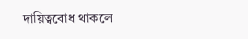দায়িত্ববোধ থাকলে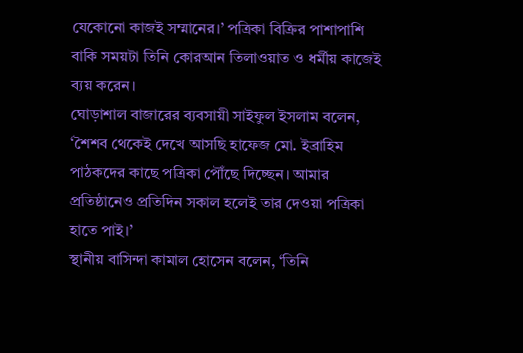যেকোনো কাজই সম্মানের।’ পত্রিকা বিক্রির পাশাপাশি বাকি সময়টা তিনি কোরআন তিলাওয়াত ও ধর্মীয় কাজেই ব্যয় করেন।
ঘোড়াশাল বাজারের ব্যবসায়ী সাইফুল ইসলাম বলেন, ‘শৈশব থেকেই দেখে আসছি হাফেজ মো. ইব্রাহিম পাঠকদের কাছে পত্রিকা পৌঁছে দিচ্ছেন। আমার প্রতিষ্ঠানেও প্রতিদিন সকাল হলেই তার দেওয়া পত্রিকা হাতে পাই।’
স্থানীয় বাসিন্দা কামাল হোসেন বলেন, ‘তিনি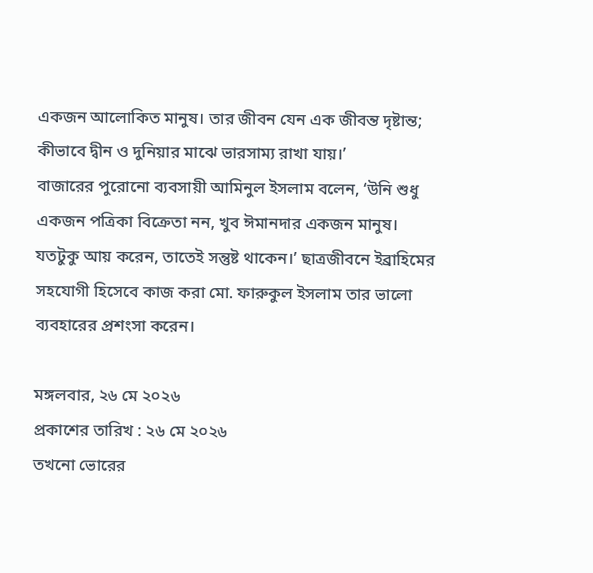একজন আলোকিত মানুষ। তার জীবন যেন এক জীবন্ত দৃষ্টান্ত; কীভাবে দ্বীন ও দুনিয়ার মাঝে ভারসাম্য রাখা যায়।’
বাজারের পুরোনো ব্যবসায়ী আমিনুল ইসলাম বলেন, ‘উনি শুধু একজন পত্রিকা বিক্রেতা নন, খুব ঈমানদার একজন মানুষ। যতটুকু আয় করেন, তাতেই সন্তুষ্ট থাকেন।’ ছাত্রজীবনে ইব্রাহিমের সহযোগী হিসেবে কাজ করা মো. ফারুকুল ইসলাম তার ভালো ব্যবহারের প্রশংসা করেন।

মঙ্গলবার, ২৬ মে ২০২৬
প্রকাশের তারিখ : ২৬ মে ২০২৬
তখনো ভোরের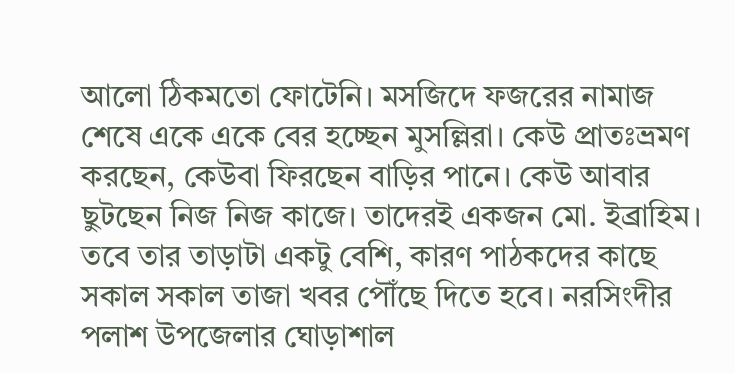আলো ঠিকমতো ফোটেনি। মসজিদে ফজরের নামাজ শেষে একে একে বের হচ্ছেন মুসল্লিরা। কেউ প্রাতঃভ্রমণ করছেন, কেউবা ফিরছেন বাড়ির পানে। কেউ আবার ছুটছেন নিজ নিজ কাজে। তাদেরই একজন মো. ইব্রাহিম। তবে তার তাড়াটা একটু বেশি, কারণ পাঠকদের কাছে সকাল সকাল তাজা খবর পৌঁছে দিতে হবে। নরসিংদীর পলাশ উপজেলার ঘোড়াশাল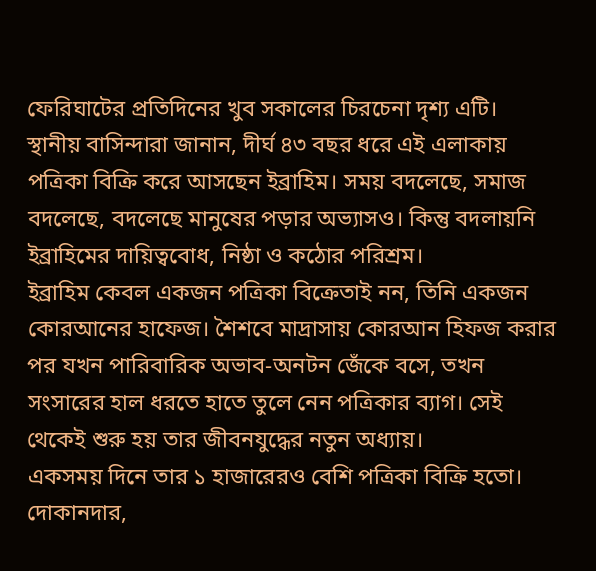ফেরিঘাটের প্রতিদিনের খুব সকালের চিরচেনা দৃশ্য এটি।
স্থানীয় বাসিন্দারা জানান, দীর্ঘ ৪৩ বছর ধরে এই এলাকায় পত্রিকা বিক্রি করে আসছেন ইব্রাহিম। সময় বদলেছে, সমাজ বদলেছে, বদলেছে মানুষের পড়ার অভ্যাসও। কিন্তু বদলায়নি ইব্রাহিমের দায়িত্ববোধ, নিষ্ঠা ও কঠোর পরিশ্রম।
ইব্রাহিম কেবল একজন পত্রিকা বিক্রেতাই নন, তিনি একজন কোরআনের হাফেজ। শৈশবে মাদ্রাসায় কোরআন হিফজ করার পর যখন পারিবারিক অভাব-অনটন জেঁকে বসে, তখন সংসারের হাল ধরতে হাতে তুলে নেন পত্রিকার ব্যাগ। সেই থেকেই শুরু হয় তার জীবনযুদ্ধের নতুন অধ্যায়।
একসময় দিনে তার ১ হাজারেরও বেশি পত্রিকা বিক্রি হতো। দোকানদার,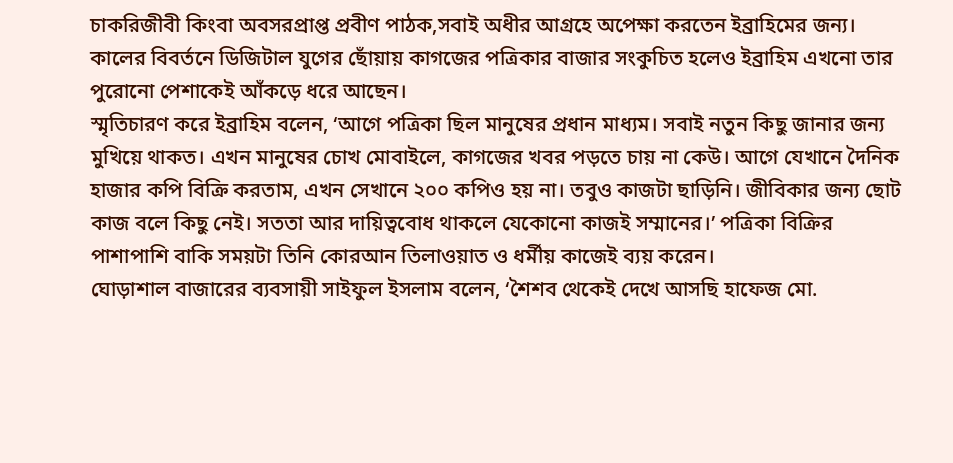চাকরিজীবী কিংবা অবসরপ্রাপ্ত প্রবীণ পাঠক,সবাই অধীর আগ্রহে অপেক্ষা করতেন ইব্রাহিমের জন্য। কালের বিবর্তনে ডিজিটাল যুগের ছোঁয়ায় কাগজের পত্রিকার বাজার সংকুচিত হলেও ইব্রাহিম এখনো তার পুরোনো পেশাকেই আঁকড়ে ধরে আছেন।
স্মৃতিচারণ করে ইব্রাহিম বলেন, ‘আগে পত্রিকা ছিল মানুষের প্রধান মাধ্যম। সবাই নতুন কিছু জানার জন্য মুখিয়ে থাকত। এখন মানুষের চোখ মোবাইলে, কাগজের খবর পড়তে চায় না কেউ। আগে যেখানে দৈনিক হাজার কপি বিক্রি করতাম, এখন সেখানে ২০০ কপিও হয় না। তবুও কাজটা ছাড়িনি। জীবিকার জন্য ছোট কাজ বলে কিছু নেই। সততা আর দায়িত্ববোধ থাকলে যেকোনো কাজই সম্মানের।’ পত্রিকা বিক্রির পাশাপাশি বাকি সময়টা তিনি কোরআন তিলাওয়াত ও ধর্মীয় কাজেই ব্যয় করেন।
ঘোড়াশাল বাজারের ব্যবসায়ী সাইফুল ইসলাম বলেন, ‘শৈশব থেকেই দেখে আসছি হাফেজ মো.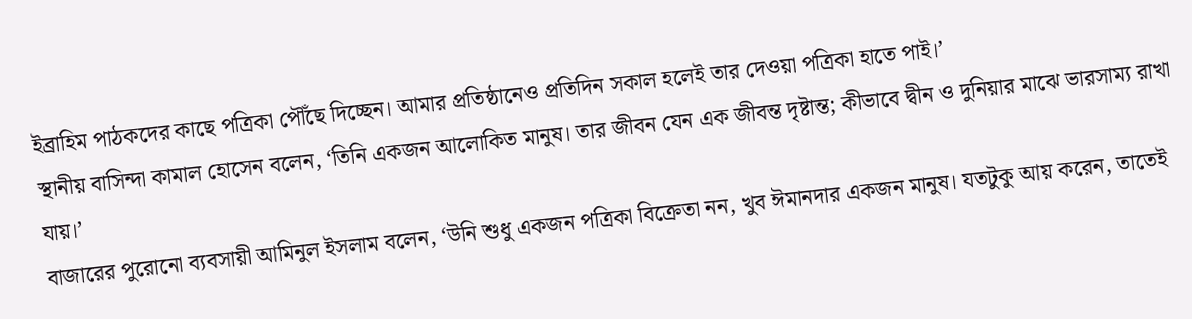ইব্রাহিম পাঠকদের কাছে পত্রিকা পৌঁছে দিচ্ছেন। আমার প্রতিষ্ঠানেও প্রতিদিন সকাল হলেই তার দেওয়া পত্রিকা হাতে পাই।’
স্থানীয় বাসিন্দা কামাল হোসেন বলেন, ‘তিনি একজন আলোকিত মানুষ। তার জীবন যেন এক জীবন্ত দৃষ্টান্ত; কীভাবে দ্বীন ও দুনিয়ার মাঝে ভারসাম্য রাখা যায়।’
বাজারের পুরোনো ব্যবসায়ী আমিনুল ইসলাম বলেন, ‘উনি শুধু একজন পত্রিকা বিক্রেতা নন, খুব ঈমানদার একজন মানুষ। যতটুকু আয় করেন, তাতেই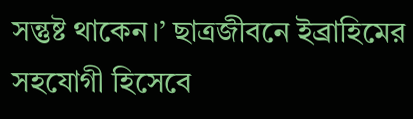সন্তুষ্ট থাকেন।’ ছাত্রজীবনে ইব্রাহিমের সহযোগী হিসেবে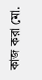কাজ করা মো.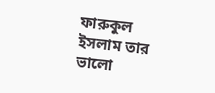ফারুকুল ইসলাম তার ভালো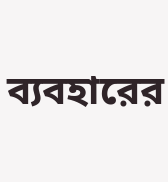ব্যবহারের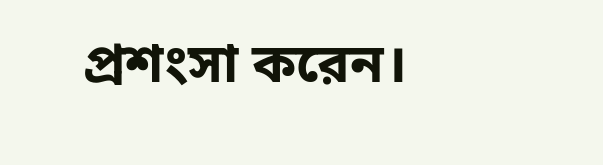প্রশংসা করেন।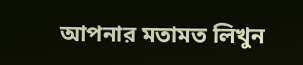আপনার মতামত লিখুন